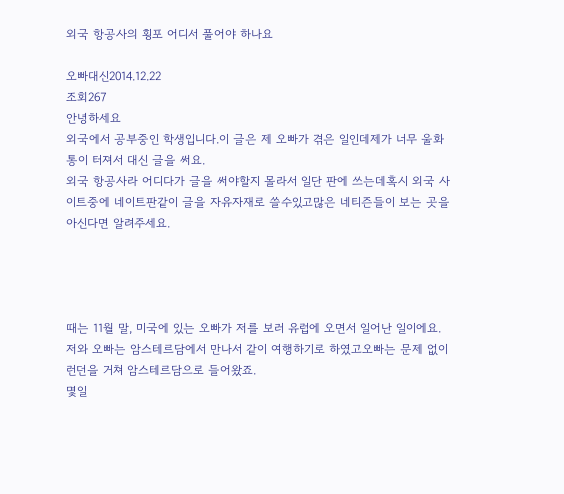외국 항공사의 횡포 어디서 풀어야 하나요

오빠대신2014.12.22
조회267
안녕하세요
외국에서 공부중인 학생입니다.이 글은 제 오빠가 겪은 일인데제가 너무 울화통이 터져서 대신 글을 써요.
외국 항공사라 어디다가 글을 써야할지 몰라서 일단 판에 쓰는데혹시 외국 사이트중에 네이트판같이 글을 자유자재로 쓸수있고많은 네티즌들이 보는 곳을 아신다면 알려주세요.




때는 11월 말, 미국에 있는 오빠가 저를 보러 유럽에 오면서 일어난 일이에요.저와 오빠는 암스테르담에서 만나서 같이 여행하기로 하였고오빠는 문제 없이 런던을 거쳐 암스테르담으로 들어왔죠.
몇일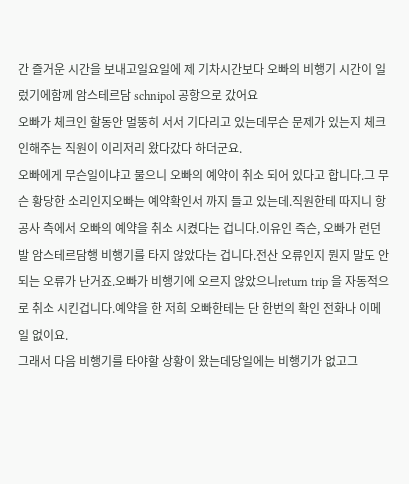간 즐거운 시간을 보내고일요일에 제 기차시간보다 오빠의 비행기 시간이 일렀기에함께 암스테르담 schnipol 공항으로 갔어요
오빠가 체크인 할동안 멀뚱히 서서 기다리고 있는데무슨 문제가 있는지 체크인해주는 직원이 이리저리 왔다갔다 하더군요.
오빠에게 무슨일이냐고 물으니 오빠의 예약이 취소 되어 있다고 합니다.그 무슨 황당한 소리인지오빠는 예약확인서 까지 들고 있는데.직원한테 따지니 항공사 측에서 오빠의 예약을 취소 시켰다는 겁니다.이유인 즉슨, 오빠가 런던발 암스테르담행 비행기를 타지 않았다는 겁니다.전산 오류인지 뭔지 말도 안되는 오류가 난거죠.오빠가 비행기에 오르지 않았으니return trip 을 자동적으로 취소 시킨겁니다.예약을 한 저희 오빠한테는 단 한번의 확인 전화나 이메일 없이요.
그래서 다음 비행기를 타야할 상황이 왔는데당일에는 비행기가 없고그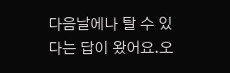다음날에나 탈 수 있다는 답이 왔어요.오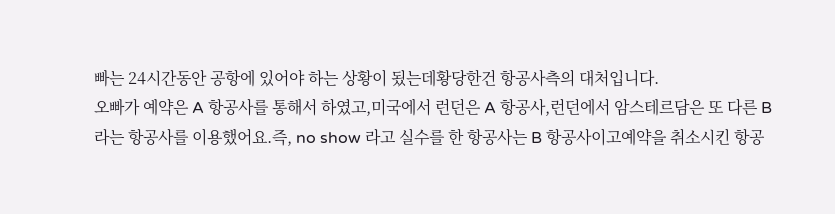빠는 24시간동안 공항에 있어야 하는 상황이 됬는데황당한건 항공사측의 대처입니다.
오빠가 예약은 A 항공사를 통해서 하였고,미국에서 런던은 A 항공사,런던에서 암스테르담은 또 다른 B라는 항공사를 이용했어요.즉, no show 라고 실수를 한 항공사는 B 항공사이고예약을 취소시킨 항공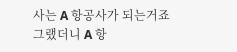사는 A 항공사가 되는거죠
그랬더니 A 항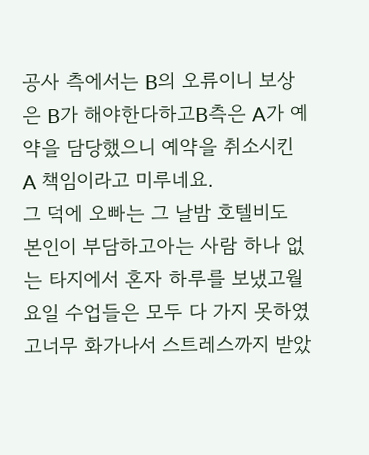공사 측에서는 B의 오류이니 보상은 B가 해야한다하고B측은 A가 예약을 담당했으니 예약을 취소시킨 A 책임이라고 미루네요.
그 덕에 오빠는 그 날밤 호텔비도 본인이 부담하고아는 사람 하나 없는 타지에서 혼자 하루를 보냈고월요일 수업들은 모두 다 가지 못하였고너무 화가나서 스트레스까지 받았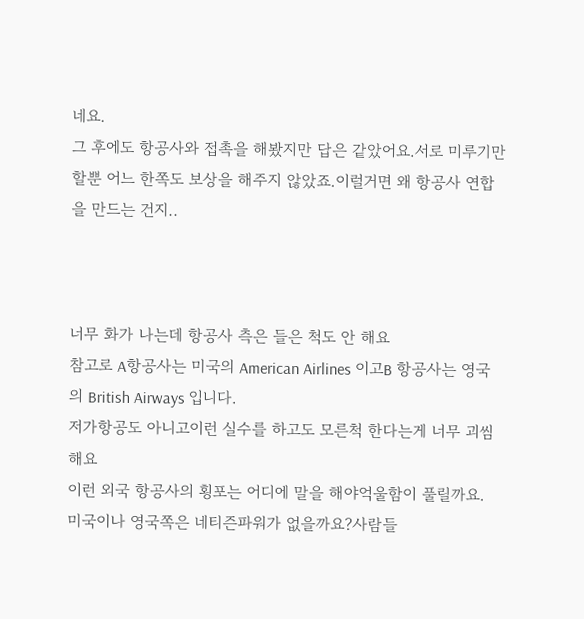네요.
그 후에도 항공사와 접촉을 해봤지만 답은 같았어요.서로 미루기만 할뿐 어느 한쪽도 보상을 해주지 않았죠.이럴거면 왜 항공사 연합을 만드는 건지..



너무 화가 나는데 항공사 측은 들은 척도 안 해요
참고로 A항공사는 미국의 American Airlines 이고B 항공사는 영국의 British Airways 입니다.
저가항공도 아니고이런 실수를 하고도 모른척 한다는게 너무 괴씸해요
이런 외국 항공사의 횡포는 어디에 말을 해야억울함이 풀릴까요.
미국이나 영국쪽은 네티즌파워가 없을까요?사람들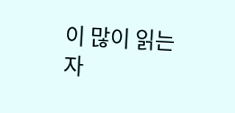이 많이 읽는 자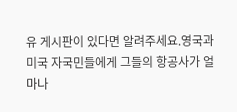유 게시판이 있다면 알려주세요.영국과 미국 자국민들에게 그들의 항공사가 얼마나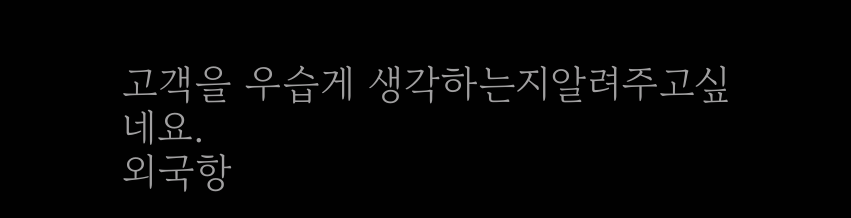고객을 우습게 생각하는지알려주고싶네요.
외국항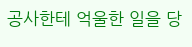공사한테 억울한 일을 당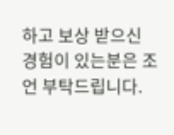하고 보상 받으신 경험이 있는분은 조언 부탁드립니다.